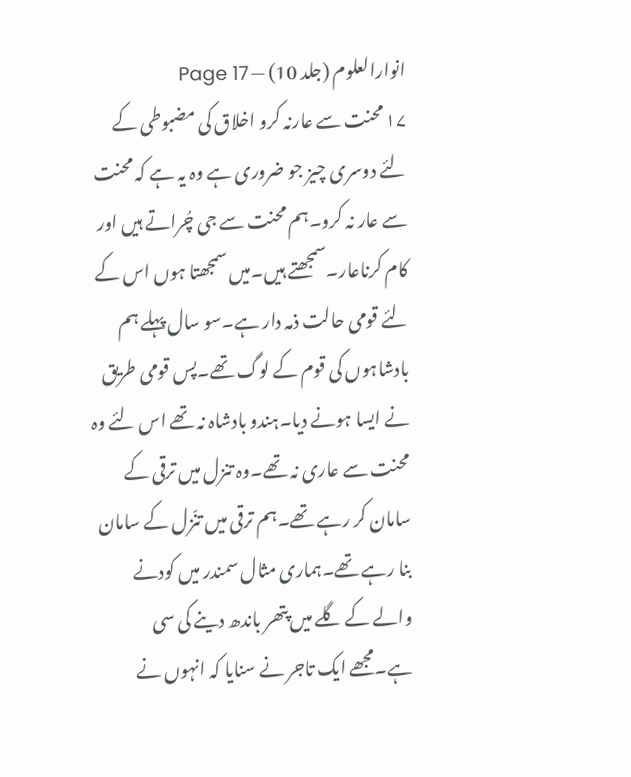انوارالعلوم (جلد 10) — Page 17
۱۷ محنت سے عارنہ کرو اخلاق کی مضبوطی کے لئے دوسری چیز جو ضروری ہے وہ یہ ہے کہ محنت سے عار نہ کرو۔ہم محنت سے جی چُراتے ہیں اور کام کرناعار۔سمجھتے ہیں۔میں سمجھتا ہوں اس کے لئے قومی حالت ذمہ دار ہے۔سو سال پہلے ہم بادشاہوں کی قوم کے لوگ تھے۔پس قومی طریق نے ایسا ہونے دیا۔ہندو بادشاہ نہ تھے اس لئے وہ محنت سے عاری نہ تھے۔وہ تنزل میں ترقی کے سامان کر رہے تھے۔ہم ترقی میں تنّزل کے سامان بنا رہے تھے۔ہماری مثال سمندر میں کودنے والے کے گلے میں پتھر باندھ دینے کی سی ہے۔مجھے ایک تاجر نے سنایا کہ انہوں نے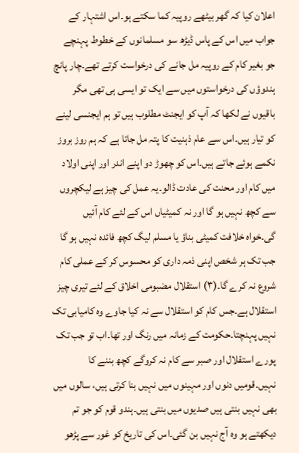اعلان کیا کہ گھر بیٹھے روپیہ کما سکتے ہو۔اس اشتہار کے جواب میں اس کے پاس ڈیڑھ سو مسلمانوں کے خطوط پہنچے جو بغیر کام کے روپیہ مل جانے کی درخواست کرتے تھے۔چار پانچ ہندوؤں کی درخواستوں میں سے ایک تو ایسی ہی تھی مگر باقیوں نے لکھا کہ آپ کو ایجنٹ مطلوب ہیں تو ہم ایجنسی لینے کو تیار ہیں۔اس سے عام ذہنیت کا پتہ مل جاتا ہے کہ ہم روز بروز نکمے ہوئے جاتے ہیں۔اس کو چھوڑ دو اپنے اندر اور اپنی اولاد میں کام اور محنت کی عادت ڈالو۔یہ عمل کی چیز ہے لیکچروں سے کچھ نہیں ہو گا اور نہ کمیٹیاں اس کے لئے کام آئیں گی۔خواہ خلافت کمیٹی بناؤ یا مسلم لیگ کچھ فائدہ نہیں ہو گا جب تک ہر شخص اپنی ذمہ داری کو محسوس کر کے عملی کام شروع نہ کرے گا۔(۳) استقلال مضبومی اخلاق کے لئے تیری چیز استقلال ہے۔جس کام کو استقلال سے نہ کیا جاوے وہ کامیابی تک نہیں پہنچتا۔حکومت کے زمانہ میں رنگ اور تھا۔اب تو جب تک پورے استقلال اور صبر سے کام نہ کروگے کچھ بننے کا نہیں۔قومیں دنوں اور مہینوں میں نہیں بنا کرتی ہیں، سالوں میں بھی نہیں بنتی ہیں صدیوں میں بنتی ہیں۔ہندو قوم کو جو تم دیکھتے ہو وہ آج نہیں بن گئی۔اس کی تاریخ کو غور سے پڑھو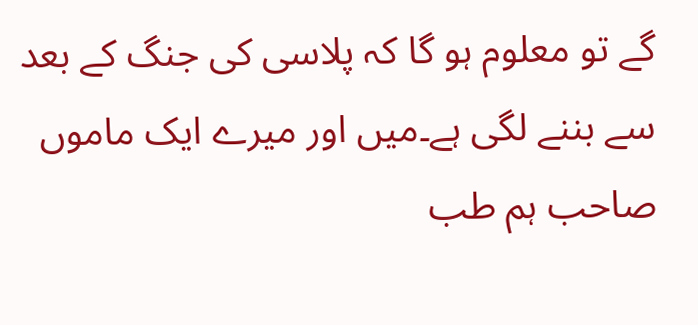گے تو معلوم ہو گا کہ پلاسی کی جنگ کے بعد سے بننے لگی ہے۔میں اور میرے ایک ماموں صاحب ہم طب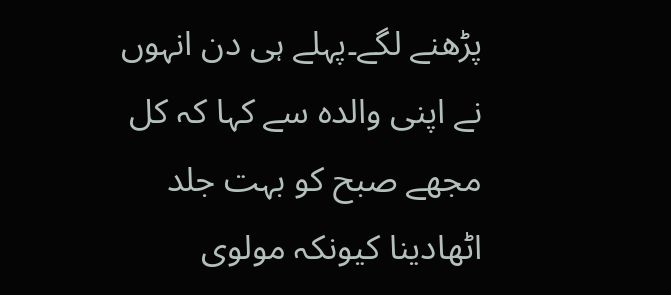پڑھنے لگے۔پہلے ہی دن انہوں نے اپنی والدہ سے کہا کہ کل مجھے صبح کو بہت جلد اٹھادینا کیونکہ مولوی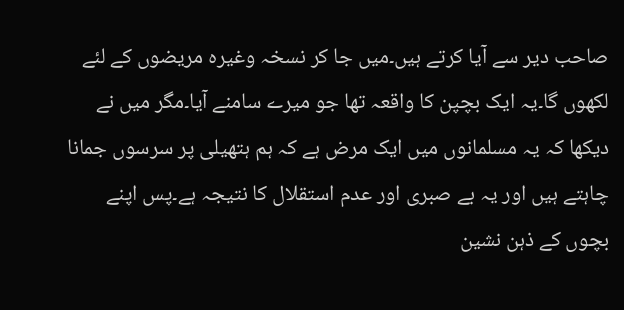صاحب دیر سے آیا کرتے ہیں۔میں جا کر نسخہ وغیرہ مریضوں کے لئے لکھوں گا۔یہ ایک بچپن کا واقعہ تھا جو میرے سامنے آیا۔مگر میں نے دیکھا کہ یہ مسلمانوں میں ایک مرض ہے کہ ہم ہتھیلی پر سرسوں جمانا چاہتے ہیں اور یہ بے صبری اور عدم استقلال کا نتیجہ ہے۔پس اپنے بچوں کے ذہن نشین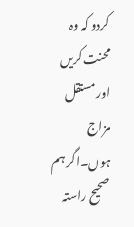کردو کہ وہ محنت کریں اور مستقل مزاج ہوں۔اگر ہم صحیح راستہ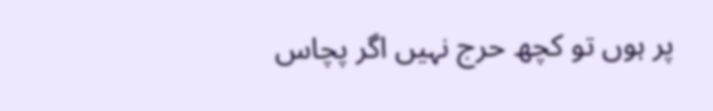پر ہوں تو کچھ حرج نہیں اگر پچاس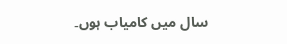سال میں کامیاب ہوں۔